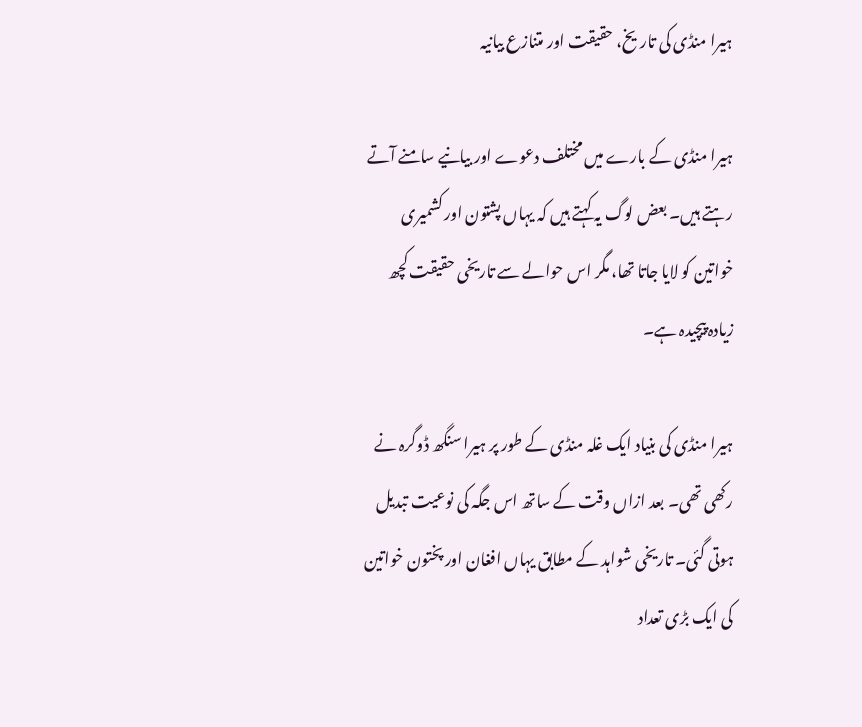ہیرا منڈی کی تاریخ، حقیقت اور متنازع بیانیہ

ہیرا منڈی کے بارے میں مختلف دعوے اور بیانیے سامنے آتے رہتے ہیں۔ بعض لوگ یہ کہتے ہیں کہ یہاں پشتون اور کشمیری خواتین کو لایا جاتا تھا، مگر اس حوالے سے تاریخی حقیقت کچھ زیادہ پیچیدہ ہے۔

ہیرا منڈی کی بنیاد ایک غلہ منڈی کے طور پر ہیرا سنگھ ڈوگرہ نے رکھی تھی۔ بعد ازاں وقت کے ساتھ اس جگہ کی نوعیت تبدیل ہوتی گئی۔ تاریخی شواہد کے مطابق یہاں افغان اور پختون خواتین کی ایک بڑی تعداد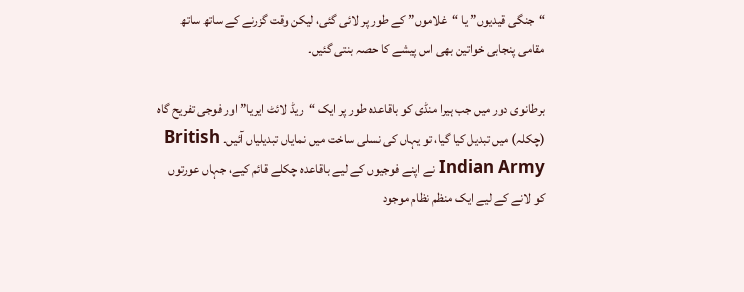“جنگی قیدیوں” یا “غلاموں” کے طور پر لائی گئی، لیکن وقت گزرنے کے ساتھ ساتھ مقامی پنجابی خواتین بھی اس پیشے کا حصہ بنتی گئیں۔

برطانوی دور میں جب ہیرا منڈی کو باقاعدہ طور پر ایک “ریڈ لائٹ ایریا” اور فوجی تفریح گاہ (چکلہ) میں تبدیل کیا گیا، تو یہاں کی نسلی ساخت میں نمایاں تبدیلیاں آئیں۔ British Indian Army نے اپنے فوجیوں کے لیے باقاعدہ چکلے قائم کیے، جہاں عورتوں کو لانے کے لیے ایک منظم نظام موجود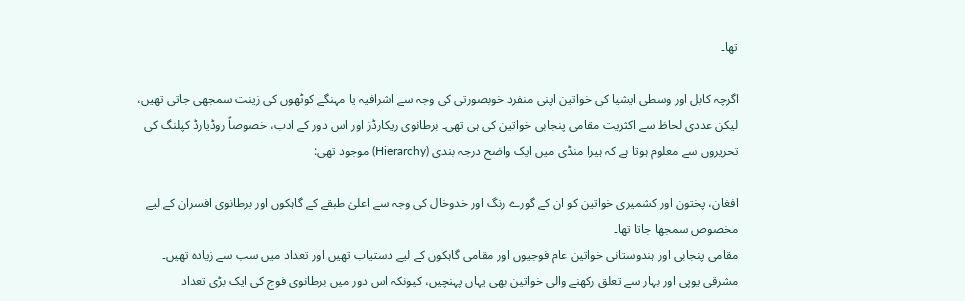تھا۔

اگرچہ کابل اور وسطی ایشیا کی خواتین اپنی منفرد خوبصورتی کی وجہ سے اشرافیہ یا مہنگے کوٹھوں کی زینت سمجھی جاتی تھیں، لیکن عددی لحاظ سے اکثریت مقامی پنجابی خواتین کی ہی تھی۔ برطانوی ریکارڈز اور اس دور کے ادب، خصوصاً روڈیارڈ کپلنگ کی تحریروں سے معلوم ہوتا ہے کہ ہیرا منڈی میں ایک واضح درجہ بندی (Hierarchy) موجود تھی:

افغان، پختون اور کشمیری خواتین کو ان کے گورے رنگ اور خدوخال کی وجہ سے اعلیٰ طبقے کے گاہکوں اور برطانوی افسران کے لیے مخصوص سمجھا جاتا تھا۔
مقامی پنجابی اور ہندوستانی خواتین عام فوجیوں اور مقامی گاہکوں کے لیے دستیاب تھیں اور تعداد میں سب سے زیادہ تھیں۔
مشرقی یوپی اور بہار سے تعلق رکھنے والی خواتین بھی یہاں پہنچیں، کیونکہ اس دور میں برطانوی فوج کی ایک بڑی تعداد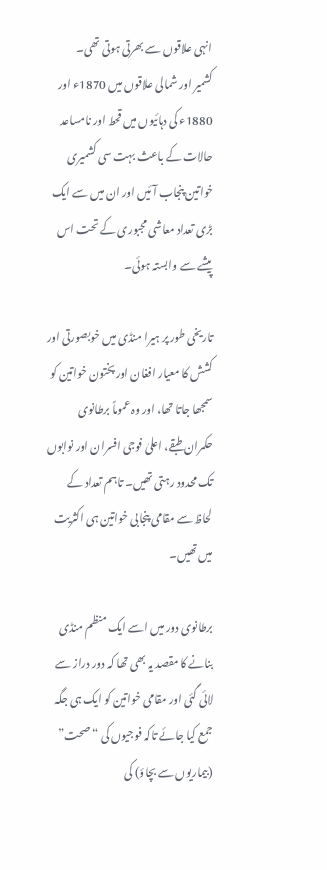انہی علاقوں سے بھرتی ہوتی تھی۔
کشمیر اور شمالی علاقوں میں 1870ء اور 1880ء کی دہائیوں میں قحط اور نامساعد حالات کے باعث بہت سی کشمیری خواتین پنجاب آئیں اور ان میں سے ایک بڑی تعداد معاشی مجبوری کے تحت اس پیشے سے وابستہ ہوئی۔

تاریخی طور پر ہیرا منڈی میں خوبصورتی اور کشش کا معیار افغان اور پختون خواتین کو سمجھا جاتا تھا، اور وہ عموماً برطانوی حکمران طبقے، اعلیٰ فوجی افسران اور نوابوں تک محدود رہتی تھیں۔ تاہم تعداد کے لحاظ سے مقامی پنجابی خواتین ہی اکثریت میں تھیں۔

برطانوی دور میں اسے ایک منظم منڈی بنانے کا مقصد یہ بھی تھا کہ دور دراز سے لائی گئی اور مقامی خواتین کو ایک ہی جگہ جمع کیا جائے تاکہ فوجیوں کی “صحت” (بیماریوں سے بچاؤ) کی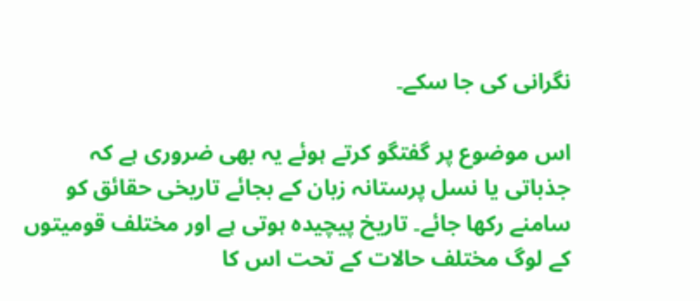نگرانی کی جا سکے۔

اس موضوع پر گفتگو کرتے ہوئے یہ بھی ضروری ہے کہ جذباتی یا نسل پرستانہ زبان کے بجائے تاریخی حقائق کو سامنے رکھا جائے۔ تاریخ پیچیدہ ہوتی ہے اور مختلف قومیتوں کے لوگ مختلف حالات کے تحت اس کا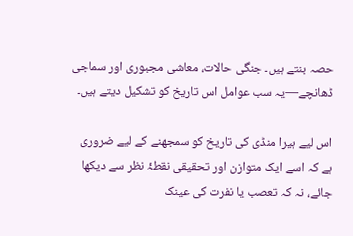حصہ بنتے ہیں۔ جنگی حالات، معاشی مجبوری اور سماجی ڈھانچے—یہ سب عوامل اس تاریخ کو تشکیل دیتے ہیں۔

اس لیے ہیرا منڈی کی تاریخ کو سمجھنے کے لیے ضروری ہے کہ اسے ایک متوازن اور تحقیقی نقطۂ نظر سے دیکھا جائے، نہ کہ تعصب یا نفرت کی عینک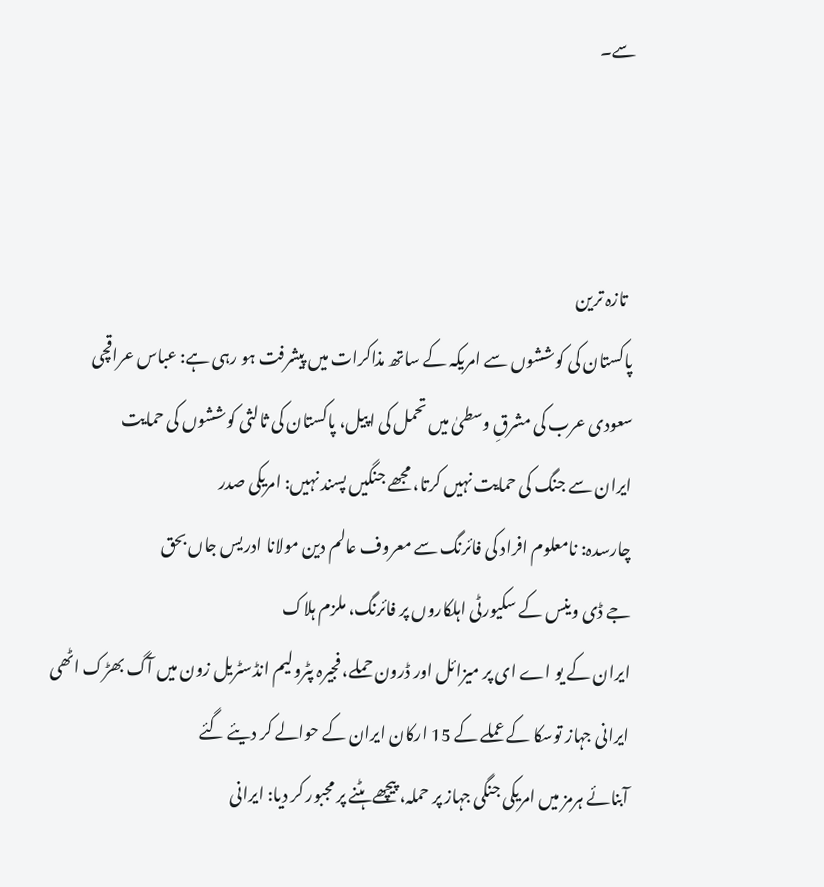سے۔



  تازہ ترین
پاکستان کی کوششوں سے امریکہ کے ساتھ مذاکرات میں پیشرفت ہو رہی ہے: عباس عراقچی
سعودی عرب کی مشرقِ وسطیٰ میں تحمل کی اپیل، پاکستان کی ثالثی کوششوں کی حمایت
ایران سے جنگ کی حمایت نہیں کرتا، مجھے جنگیں پسند نہیں: امریکی صدر
چارسدہ: نامعلوم افراد کی فائرنگ سے معروف عالم دین مولانا ادریس جاں بحق
جے ڈی وینس کے سکیورٹی اہلکاروں پر فائرنگ، ملزم ہلاک
ایران کے یو اے ای پر میزائل اور ڈرون حملے، فجیرہ پٹرولیم انڈسٹریل زون میں آگ بھڑک اٹھی
ایرانی جہاز توسکا کے عملے کے 15 ارکان ایران کے حوالے کر دیئے گئے
آبنائے ہرمز میں امریکی جنگی جہاز پر حملہ، پیچھے ہٹنے پر مجبور کر دیا: ایرانی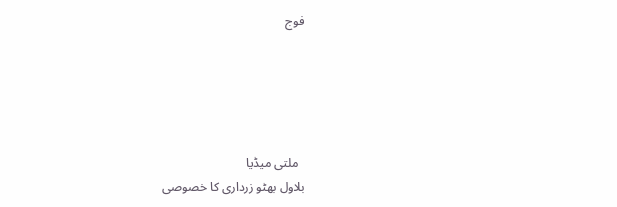فوج





  ملتی میڈیا
بلاول بھٹو زرداری کا خصوصی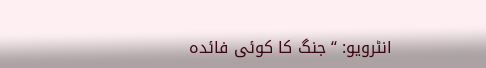انٹرویو: “جنگ کا کوئی فائدہ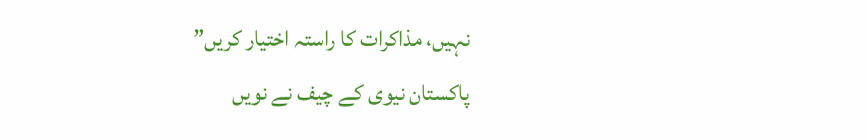نہیں، مذاکرات کا راستہ اختیار کریں”
پاکستان نیوی کے چیف نے نویں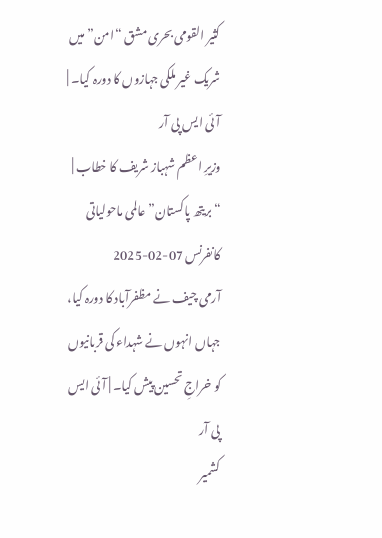کثیر القومی بحری مشق “امن” میں شریک غیر ملکی جہازوں کا دورہ کیا۔ | آئی ایس پی آر
وزیرِ اعظم شہباز شریف کا خطاب | “بریتھ پاکستان” عالمی ماحولیاتی کانفرنس 07-02-2025
آرمی چیف نے مظفرآباد کا دورہ کیا، جہاں انہوں نے شہداء کی قربانیوں کو خراجِ تحسین پیش کیا۔ | آئی ایس پی آر
کشمیر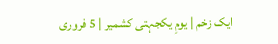ایک زخم | یومِ یکجہتی کشمیر | 5 فروری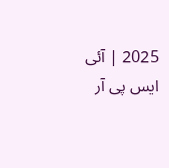2025 | آئی ایس پی آر